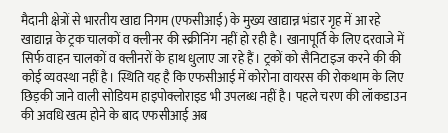मैदानी क्षेत्रों से भारतीय खाद्य निगम (एफसीआई) के मुख्य खाद्यान्न भंडार गृह में आ रहे खाद्यान्न के ट्रक चालकों व क्लीनर की स्क्रीनिंग नहीं हो रही है। खानापूर्ति के लिए दरवाजे में सिर्फ वाहन चालकों व क्लीनरों के हाथ धुलाए जा रहे हैं। ट्रकों को सैनिटाइज करने की की कोई व्यवस्था नहीं है। स्थिति यह है कि एफसीआई में कोरोना वायरस की रोकथाम के लिए छिड़की जाने वाली सोडियम हाइपोक्लोराइड भी उपलब्ध नहीं है। पहले चरण की लॉकडाउन की अवधि खत्म होने के बाद एफसीआई अब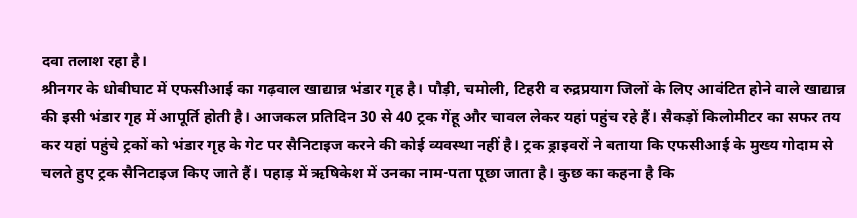दवा तलाश रहा है।
श्रीनगर के धोबीघाट में एफसीआई का गढ़वाल खाद्यान्न भंडार गृह है। पौड़ी, चमोली, टिहरी व रुद्रप्रयाग जिलों के लिए आवंटित होने वाले खाद्यान्न की इसी भंडार गृह में आपूर्ति होती है। आजकल प्रतिदिन 30 से 40 ट्रक गेंहू और चावल लेकर यहां पहुंच रहे हैं। सैकड़ों किलोमीटर का सफर तय कर यहां पहुंचे ट्रकों को भंडार गृह के गेट पर सैनिटाइज करने की कोई व्यवस्था नहीं है। ट्रक ड्राइवरों ने बताया कि एफसीआई के मुख्य गोदाम से चलते हुए ट्रक सैनिटाइज किए जाते हैं। पहाड़ में ऋषिकेश में उनका नाम-पता पूछा जाता है। कुछ का कहना है कि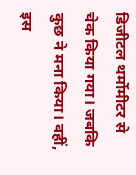डिजीटल थर्मोमीटर से चेक किया गया। जबकि कुछ ने मना किया। वहीं, इस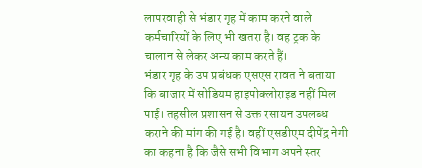लापरवाही से भंडार गृह में काम करने वाले कर्मचारियों के लिए भी खतरा है। वह ट्रक के चालान से लेकर अन्य काम करते हैं।
भंडार गृह के उप प्रबंधक एसएस रावत ने बताया कि बाजार में सोडियम हाइपोक्लोराइड नहीं मिल पाई। तहसील प्रशासन से उक्त रसायन उपलब्ध कराने की मांग की गई है। वहीं एसडीएम दीपेंद्र नेगी का कहना है कि जैसे सभी विभाग अपने स्तर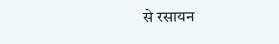से रसायन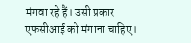मंगवा रहे हैं। उसी प्रकार एफसीआई को मंगाना चाहिए।